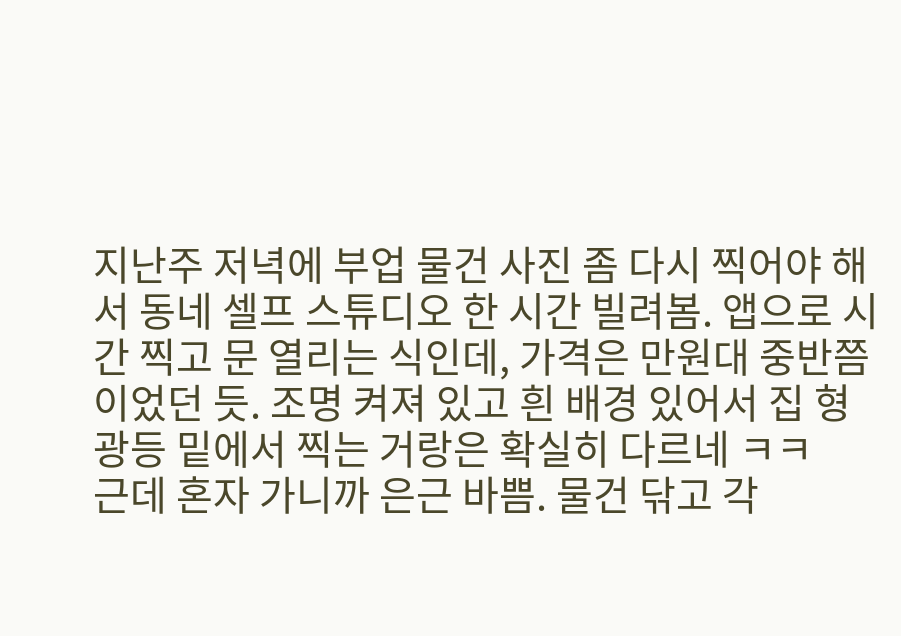지난주 저녁에 부업 물건 사진 좀 다시 찍어야 해서 동네 셀프 스튜디오 한 시간 빌려봄. 앱으로 시간 찍고 문 열리는 식인데, 가격은 만원대 중반쯤이었던 듯. 조명 켜져 있고 흰 배경 있어서 집 형광등 밑에서 찍는 거랑은 확실히 다르네 ㅋㅋ
근데 혼자 가니까 은근 바쁨. 물건 닦고 각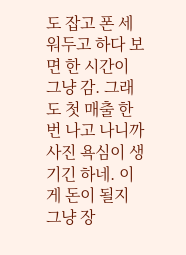도 잡고 폰 세워두고 하다 보면 한 시간이 그냥 감. 그래도 첫 매출 한 번 나고 나니까 사진 욕심이 생기긴 하네. 이게 돈이 될지 그냥 장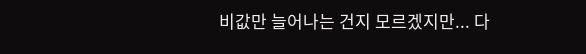비값만 늘어나는 건지 모르겠지만... 다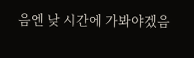음엔 낮 시간에 가봐야겠음